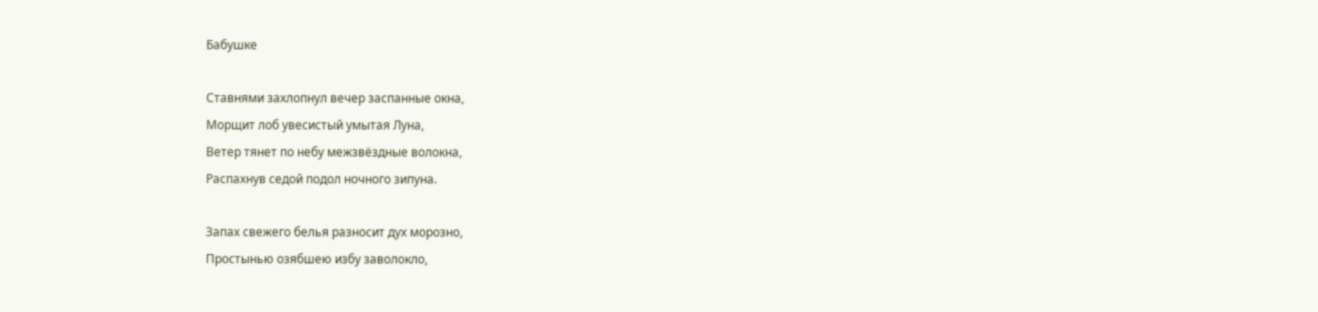Бабушке

Ставнями захлопнул вечер заспанные окна,
Морщит лоб увесистый умытая Луна,
Ветер тянет по небу межзвёздные волокна,
Распахнув седой подол ночного зипуна.

Запах свежего белья разносит дух морозно,
Простынью озябшею избу заволокло,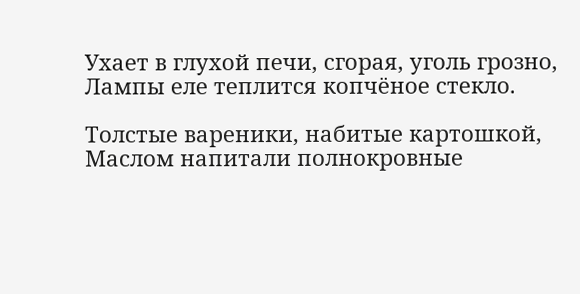Ухает в глухой печи, сгорая, уголь грозно,
Лампы еле теплится копчёное стекло.

Толстые вареники, набитые картошкой,
Маслом напитали полнокровные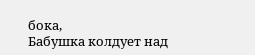бока,
Бабушка колдует над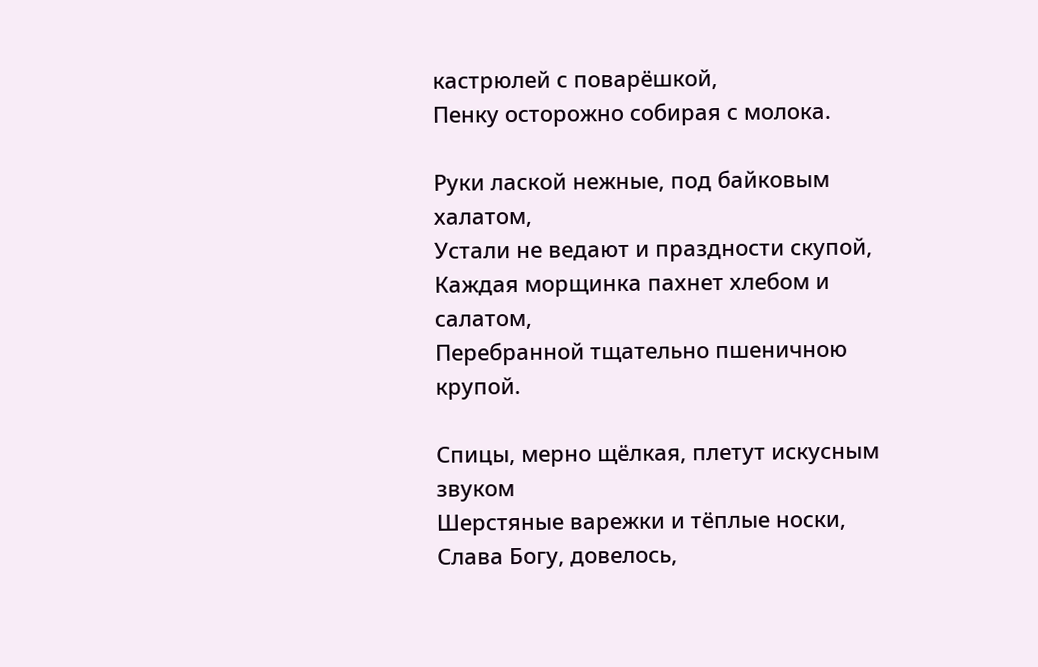кастрюлей с поварёшкой,
Пенку осторожно собирая с молока.

Руки лаской нежные, под байковым халатом,
Устали не ведают и праздности скупой,
Каждая морщинка пахнет хлебом и салатом,
Перебранной тщательно пшеничною крупой.

Спицы, мерно щёлкая, плетут искусным звуком
Шерстяные варежки и тёплые носки,
Слава Богу, довелось,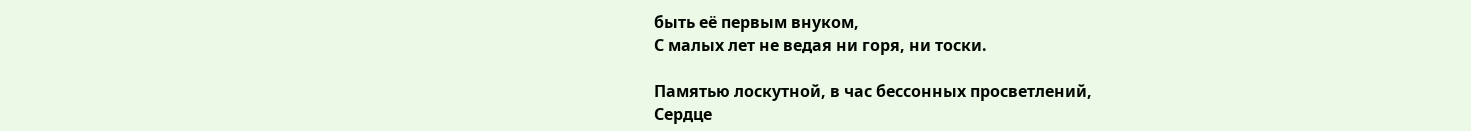быть её первым внуком,
С малых лет не ведая ни горя, ни тоски.

Памятью лоскутной, в час бессонных просветлений,
Сердце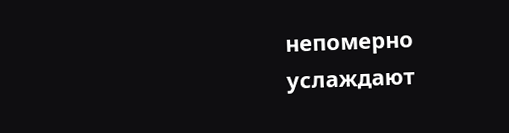непомерно услаждают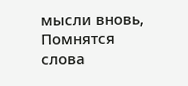мысли вновь,
Помнятся слова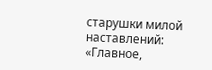старушки милой наставлений:
«Главное,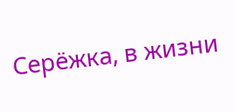Серёжка, в жизни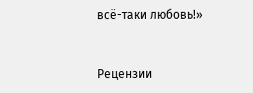всё-таки любовь!»


Рецензии